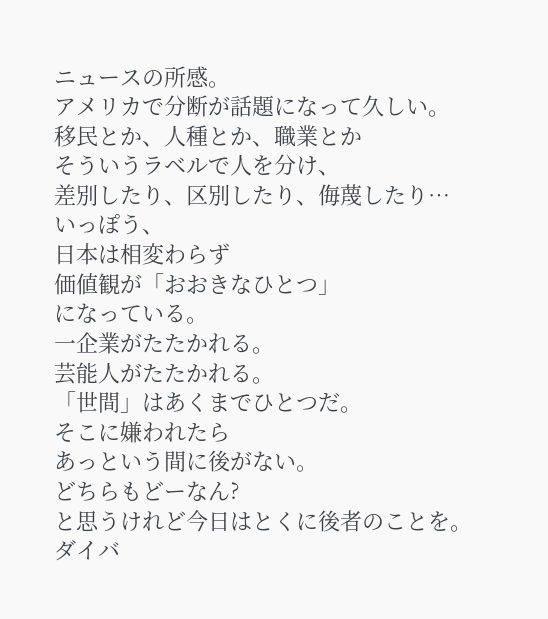ニュースの所感。
アメリカで分断が話題になって久しい。
移民とか、人種とか、職業とか
そういうラベルで人を分け、
差別したり、区別したり、侮蔑したり…
いっぽう、
日本は相変わらず
価値観が「おおきなひとつ」
になっている。
一企業がたたかれる。
芸能人がたたかれる。
「世間」はあくまでひとつだ。
そこに嫌われたら
あっという間に後がない。
どちらもどーなん?
と思うけれど今日はとくに後者のことを。
ダイバ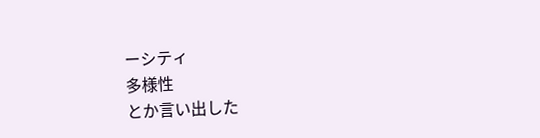ーシティ
多様性
とか言い出した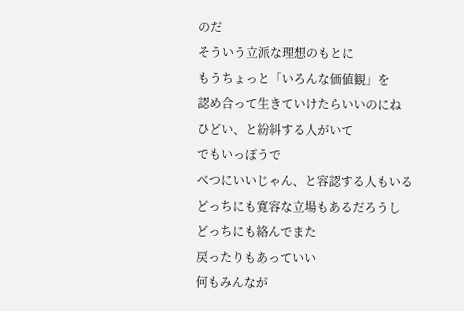のだ
そういう立派な理想のもとに
もうちょっと「いろんな価値観」を
認め合って生きていけたらいいのにね
ひどい、と紛糾する人がいて
でもいっぽうで
べつにいいじゃん、と容認する人もいる
どっちにも寛容な立場もあるだろうし
どっちにも絡んでまた
戻ったりもあっていい
何もみんなが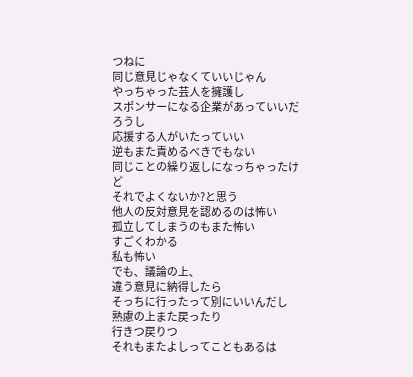つねに
同じ意見じゃなくていいじゃん
やっちゃった芸人を擁護し
スポンサーになる企業があっていいだろうし
応援する人がいたっていい
逆もまた責めるべきでもない
同じことの繰り返しになっちゃったけど
それでよくないか?と思う
他人の反対意見を認めるのは怖い
孤立してしまうのもまた怖い
すごくわかる
私も怖い
でも、議論の上、
違う意見に納得したら
そっちに行ったって別にいいんだし
熟慮の上また戻ったり
行きつ戻りつ
それもまたよしってこともあるは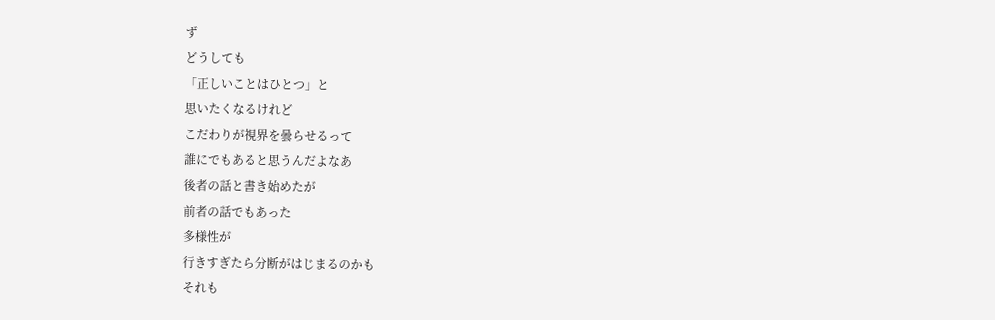ず
どうしても
「正しいことはひとつ」と
思いたくなるけれど
こだわりが視界を曇らせるって
誰にでもあると思うんだよなあ
後者の話と書き始めたが
前者の話でもあった
多様性が
行きすぎたら分断がはじまるのかも
それも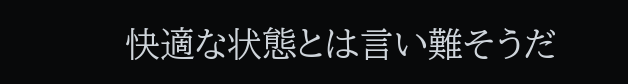快適な状態とは言い難そうだ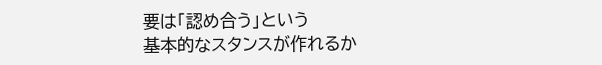要は「認め合う」という
基本的なスタンスが作れるか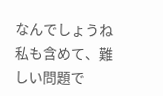なんでしょうね
私も含めて、難しい問題で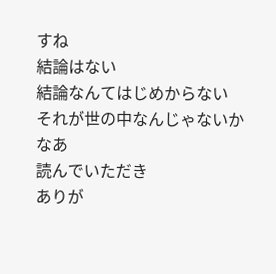すね
結論はない
結論なんてはじめからない
それが世の中なんじゃないかなあ
読んでいただき
ありが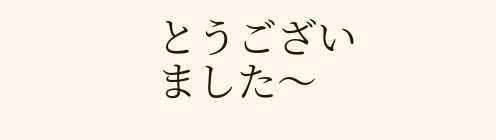とうございました〜